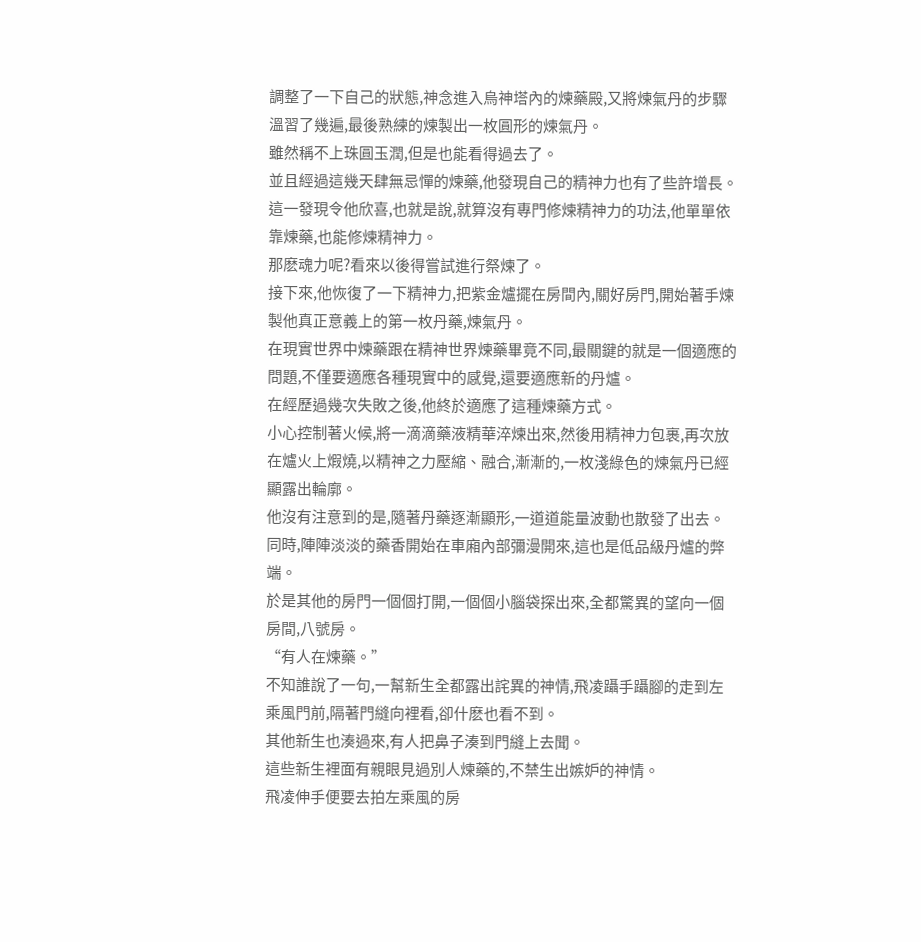調整了一下自己的狀態,神念進入烏神塔內的煉藥殿,又將煉氣丹的步驟溫習了幾遍,最後熟練的煉製出一枚圓形的煉氣丹。
雖然稱不上珠圓玉潤,但是也能看得過去了。
並且經過這幾天肆無忌憚的煉藥,他發現自己的精神力也有了些許增長。
這一發現令他欣喜,也就是說,就算沒有專門修煉精神力的功法,他單單依靠煉藥,也能修煉精神力。
那麽魂力呢?看來以後得嘗試進行祭煉了。
接下來,他恢復了一下精神力,把紫金爐擺在房間內,關好房門,開始著手煉製他真正意義上的第一枚丹藥,煉氣丹。
在現實世界中煉藥跟在精神世界煉藥畢竟不同,最關鍵的就是一個適應的問題,不僅要適應各種現實中的感覺,還要適應新的丹爐。
在經歷過幾次失敗之後,他終於適應了這種煉藥方式。
小心控制著火候,將一滴滴藥液精華淬煉出來,然後用精神力包裹,再次放在爐火上煆燒,以精神之力壓縮、融合,漸漸的,一枚淺綠色的煉氣丹已經顯露出輪廓。
他沒有注意到的是,隨著丹藥逐漸顯形,一道道能量波動也散發了出去。
同時,陣陣淡淡的藥香開始在車廂內部彌漫開來,這也是低品級丹爐的弊端。
於是其他的房門一個個打開,一個個小腦袋探出來,全都驚異的望向一個房間,八號房。
“有人在煉藥。”
不知誰說了一句,一幫新生全都露出詫異的神情,飛凌躡手躡腳的走到左乘風門前,隔著門縫向裡看,卻什麽也看不到。
其他新生也湊過來,有人把鼻子湊到門縫上去聞。
這些新生裡面有親眼見過別人煉藥的,不禁生出嫉妒的神情。
飛凌伸手便要去拍左乘風的房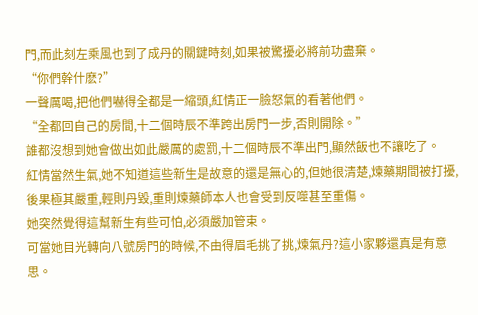門,而此刻左乘風也到了成丹的關鍵時刻,如果被驚擾必將前功盡棄。
“你們幹什麽?”
一聲厲喝,把他們嚇得全都是一縮頭,紅情正一臉怒氣的看著他們。
“全都回自己的房間,十二個時辰不準跨出房門一步,否則開除。”
誰都沒想到她會做出如此嚴厲的處罰,十二個時辰不準出門,顯然飯也不讓吃了。
紅情當然生氣,她不知道這些新生是故意的還是無心的,但她很清楚,煉藥期間被打擾,後果極其嚴重,輕則丹毀,重則煉藥師本人也會受到反噬甚至重傷。
她突然覺得這幫新生有些可怕,必須嚴加管束。
可當她目光轉向八號房門的時候,不由得眉毛挑了挑,煉氣丹?這小家夥還真是有意思。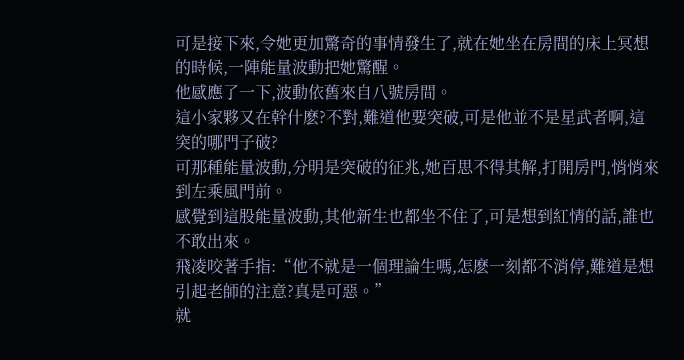可是接下來,令她更加驚奇的事情發生了,就在她坐在房間的床上冥想的時候,一陣能量波動把她驚醒。
他感應了一下,波動依舊來自八號房間。
這小家夥又在幹什麽?不對,難道他要突破,可是他並不是星武者啊,這突的哪門子破?
可那種能量波動,分明是突破的征兆,她百思不得其解,打開房門,悄悄來到左乘風門前。
感覺到這股能量波動,其他新生也都坐不住了,可是想到紅情的話,誰也不敢出來。
飛凌咬著手指:“他不就是一個理論生嗎,怎麽一刻都不消停,難道是想引起老師的注意?真是可惡。”
就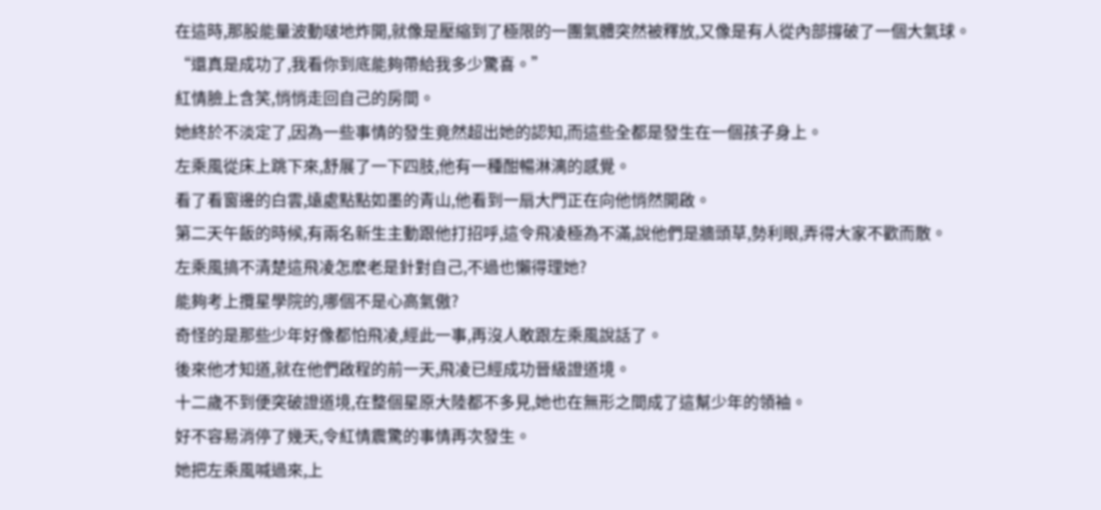在這時,那股能量波動啵地炸開,就像是壓縮到了極限的一團氣體突然被釋放,又像是有人從內部撐破了一個大氣球。
“還真是成功了,我看你到底能夠帶給我多少驚喜。”
紅情臉上含笑,悄悄走回自己的房間。
她終於不淡定了,因為一些事情的發生竟然超出她的認知,而這些全都是發生在一個孩子身上。
左乘風從床上跳下來,舒展了一下四肢,他有一種酣暢淋漓的感覺。
看了看窗邊的白雲,遠處點點如墨的青山,他看到一扇大門正在向他悄然開啟。
第二天午飯的時候,有兩名新生主動跟他打招呼,這令飛凌極為不滿,說他們是牆頭草,勢利眼,弄得大家不歡而散。
左乘風搞不清楚這飛凌怎麽老是針對自己,不過也懶得理她?
能夠考上攬星學院的,哪個不是心高氣傲?
奇怪的是那些少年好像都怕飛凌,經此一事,再沒人敢跟左乘風說話了。
後來他才知道,就在他們啟程的前一天,飛凌已經成功晉級證道境。
十二歲不到便突破證道境,在整個星原大陸都不多見,她也在無形之間成了這幫少年的領袖。
好不容易消停了幾天,令紅情震驚的事情再次發生。
她把左乘風喊過來,上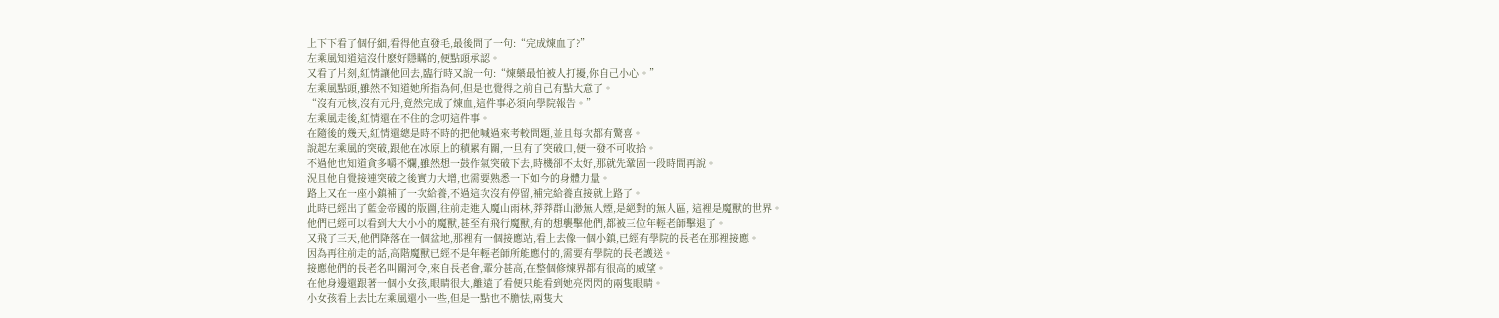上下下看了個仔細,看得他直發毛,最後問了一句:“完成煉血了?”
左乘風知道這沒什麽好隱瞞的,便點頭承認。
又看了片刻,紅情讓他回去,臨行時又說一句:“煉藥最怕被人打擾,你自己小心。”
左乘風點頭,雖然不知道她所指為何,但是也覺得之前自己有點大意了。
“沒有元核,沒有元丹,竟然完成了煉血,這件事必須向學院報告。”
左乘風走後,紅情還在不住的念叨這件事。
在隨後的幾天,紅情還總是時不時的把他喊過來考較問題,並且每次都有驚喜。
說起左乘風的突破,跟他在冰原上的積累有關,一旦有了突破口,便一發不可收拾。
不過他也知道貪多嚼不爛,雖然想一鼓作氣突破下去,時機卻不太好,那就先鞏固一段時間再說。
況且他自覺接連突破之後實力大增,也需要熟悉一下如今的身體力量。
路上又在一座小鎮補了一次給養,不過這次沒有停留,補完給養直接就上路了。
此時已經出了藍金帝國的版圖,往前走進入魔山雨林,莽莽群山渺無人煙,是絕對的無人區, 這裡是魔獸的世界。
他們已經可以看到大大小小的魔獸,甚至有飛行魔獸,有的想襲擊他們,都被三位年輕老師擊退了。
又飛了三天,他們降落在一個盆地,那裡有一個接應站,看上去像一個小鎮,已經有學院的長老在那裡接應。
因為再往前走的話,高階魔獸已經不是年輕老師所能應付的,需要有學院的長老護送。
接應他們的長老名叫關河令,來自長老會,輩分甚高,在整個修煉界都有很高的威望。
在他身邊還跟著一個小女孩,眼睛很大,離遠了看便只能看到她亮閃閃的兩隻眼睛。
小女孩看上去比左乘風還小一些,但是一點也不膽怯,兩隻大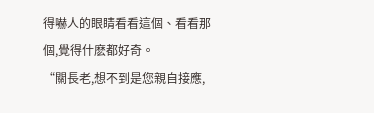得嚇人的眼睛看看這個、看看那個,覺得什麽都好奇。
“關長老,想不到是您親自接應,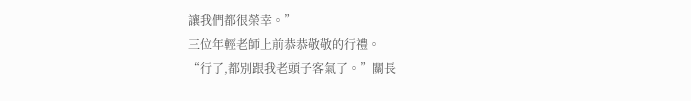讓我們都很榮幸。”
三位年輕老師上前恭恭敬敬的行禮。
“行了,都別跟我老頭子客氣了。”關長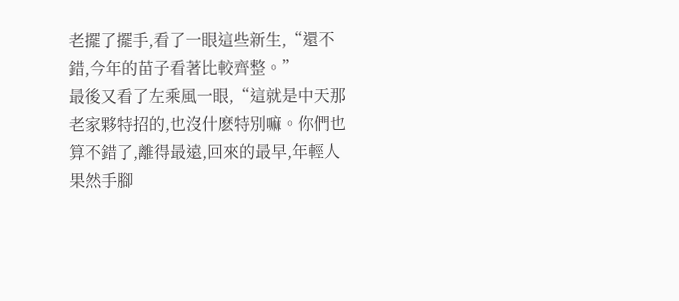老擺了擺手,看了一眼這些新生,“還不錯,今年的苗子看著比較齊整。”
最後又看了左乘風一眼,“這就是中天那老家夥特招的,也沒什麽特別嘛。你們也算不錯了,離得最遠,回來的最早,年輕人果然手腳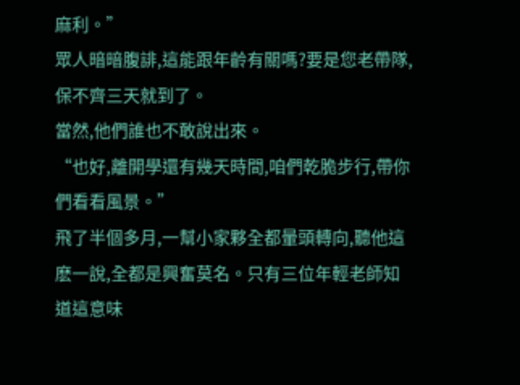麻利。”
眾人暗暗腹誹,這能跟年齡有關嗎?要是您老帶隊,保不齊三天就到了。
當然,他們誰也不敢說出來。
“也好,離開學還有幾天時間,咱們乾脆步行,帶你們看看風景。”
飛了半個多月,一幫小家夥全都暈頭轉向,聽他這麽一說,全都是興奮莫名。只有三位年輕老師知道這意味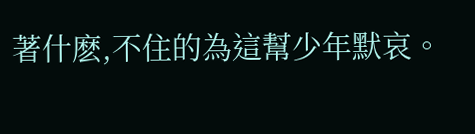著什麽,不住的為這幫少年默哀。